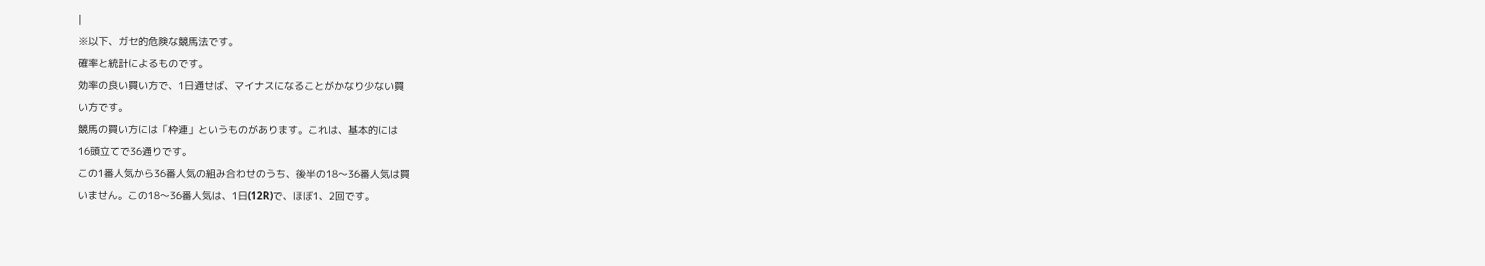|
※以下、ガセ的危険な競馬法です。
確率と統計によるものです。
効率の良い買い方で、1日通せば、マイナスになることがかなり少ない買
い方です。
競馬の買い方には「枠連」というものがあります。これは、基本的には
16頭立てで36通りです。
この1番人気から36番人気の組み合わせのうち、後半の18〜36番人気は買
いません。この18〜36番人気は、1日(12R)で、ほぼ1、2回です。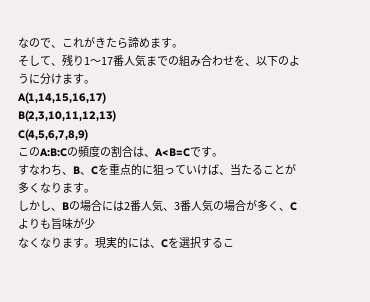なので、これがきたら諦めます。
そして、残り1〜17番人気までの組み合わせを、以下のように分けます。
A(1,14,15,16,17)
B(2,3,10,11,12,13)
C(4,5,6,7,8,9)
このA:B:Cの頻度の割合は、A<B=Cです。
すなわち、B、Cを重点的に狙っていけば、当たることが多くなります。
しかし、Bの場合には2番人気、3番人気の場合が多く、Cよりも旨味が少
なくなります。現実的には、Cを選択するこ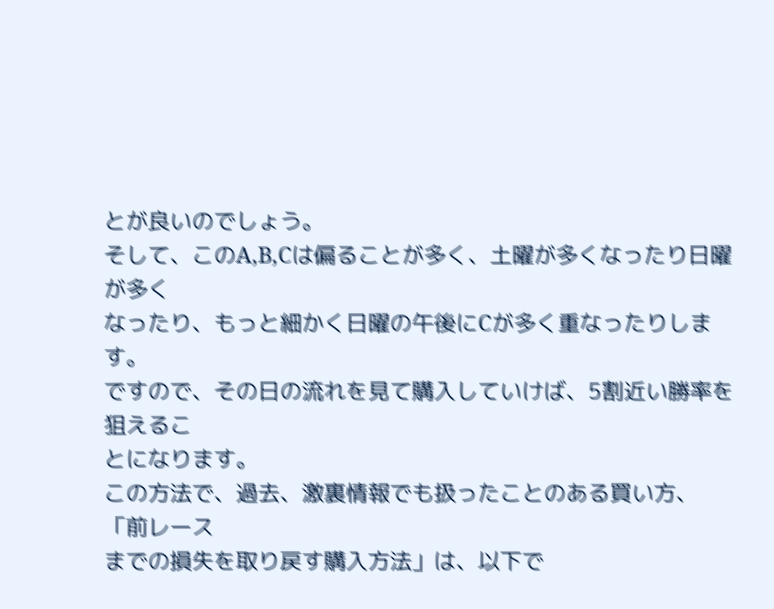とが良いのでしょう。
そして、このA,B,Cは偏ることが多く、土曜が多くなったり日曜が多く
なったり、もっと細かく日曜の午後にCが多く重なったりします。
ですので、その日の流れを見て購入していけば、5割近い勝率を狙えるこ
とになります。
この方法で、過去、激裏情報でも扱ったことのある買い方、「前レース
までの損失を取り戻す購入方法」は、以下で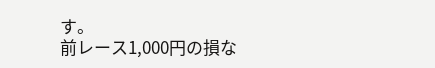す。
前レース1,000円の損な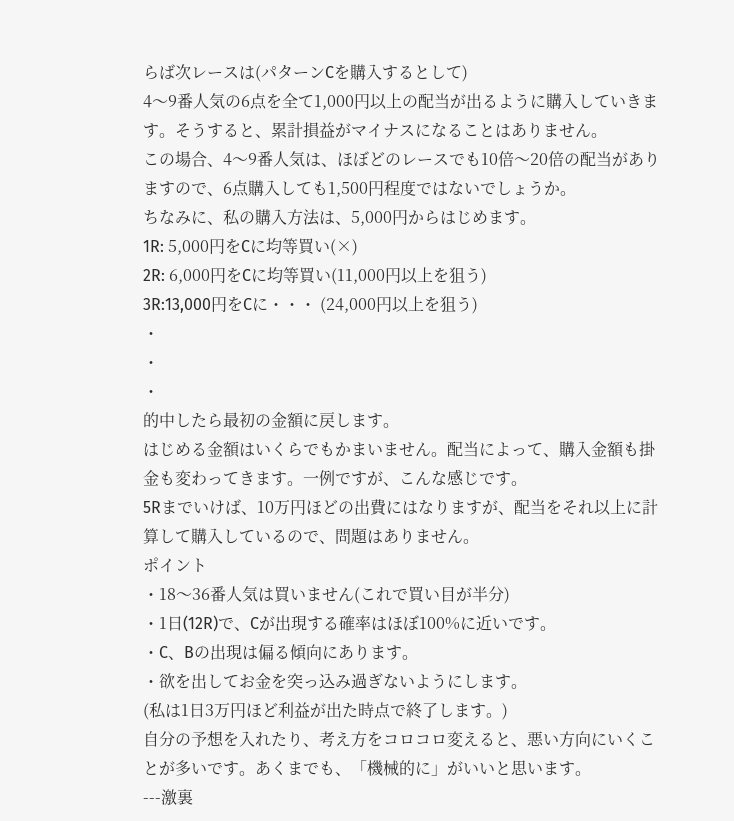らば次レースは(パターンCを購入するとして)
4〜9番人気の6点を全て1,000円以上の配当が出るように購入していきま
す。そうすると、累計損益がマイナスになることはありません。
この場合、4〜9番人気は、ほぼどのレースでも10倍〜20倍の配当があり
ますので、6点購入しても1,500円程度ではないでしょうか。
ちなみに、私の購入方法は、5,000円からはじめます。
1R: 5,000円をCに均等買い(×)
2R: 6,000円をCに均等買い(11,000円以上を狙う)
3R:13,000円をCに・・・ (24,000円以上を狙う)
・
・
・
的中したら最初の金額に戻します。
はじめる金額はいくらでもかまいません。配当によって、購入金額も掛
金も変わってきます。一例ですが、こんな感じです。
5Rまでいけば、10万円ほどの出費にはなりますが、配当をそれ以上に計
算して購入しているので、問題はありません。
ポイント
・18〜36番人気は買いません(これで買い目が半分)
・1日(12R)で、Cが出現する確率はほぼ100%に近いです。
・C、Bの出現は偏る傾向にあります。
・欲を出してお金を突っ込み過ぎないようにします。
(私は1日3万円ほど利益が出た時点で終了します。)
自分の予想を入れたり、考え方をコロコロ変えると、悪い方向にいくこ
とが多いです。あくまでも、「機械的に」がいいと思います。
---激裏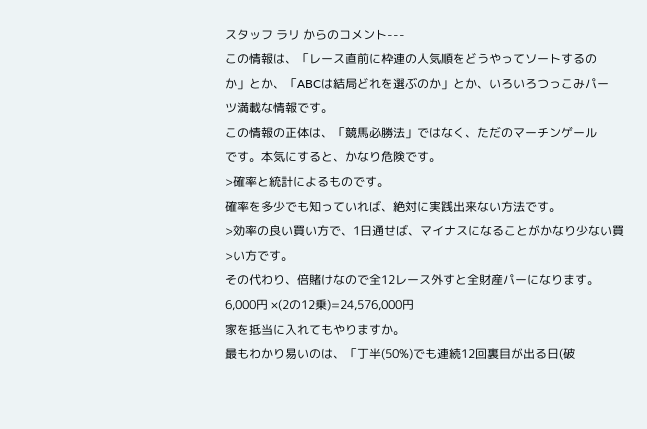スタッフ ラリ からのコメント---
この情報は、「レース直前に枠連の人気順をどうやってソートするの
か」とか、「ABCは結局どれを選ぶのか」とか、いろいろつっこみパー
ツ満載な情報です。
この情報の正体は、「競馬必勝法」ではなく、ただのマーチンゲール
です。本気にすると、かなり危険です。
>確率と統計によるものです。
確率を多少でも知っていれば、絶対に実践出来ない方法です。
>効率の良い買い方で、1日通せば、マイナスになることがかなり少ない買
>い方です。
その代わり、倍賭けなので全12レース外すと全財産パーになります。
6,000円 ×(2の12乗)=24,576,000円
家を抵当に入れてもやりますか。
最もわかり易いのは、「丁半(50%)でも連続12回裏目が出る日(破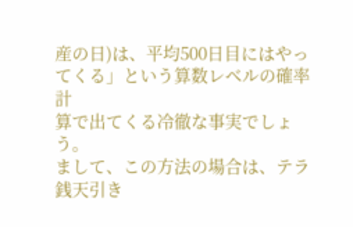産の日)は、平均500日目にはやってくる」という算数レベルの確率計
算で出てくる冷徹な事実でしょう。
まして、この方法の場合は、テラ銭天引き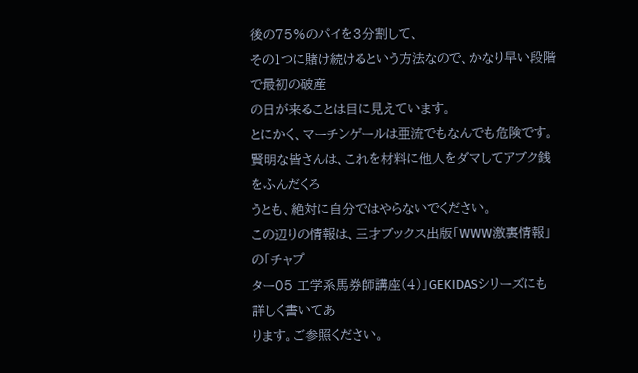後の75%のパイを3分割して、
その1つに賭け続けるという方法なので、かなり早い段階で最初の破産
の日が来ることは目に見えています。
とにかく、マーチンゲールは亜流でもなんでも危険です。
賢明な皆さんは、これを材料に他人をダマしてアブク銭をふんだくろ
うとも、絶対に自分ではやらないでください。
この辺りの情報は、三才ブックス出版「WWW激裏情報」の「チャプ
ター05 工学系馬券師講座(4)」GEKIDASシリーズにも詳しく書いてあ
ります。ご参照ください。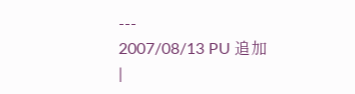---
2007/08/13 PU 追加
|